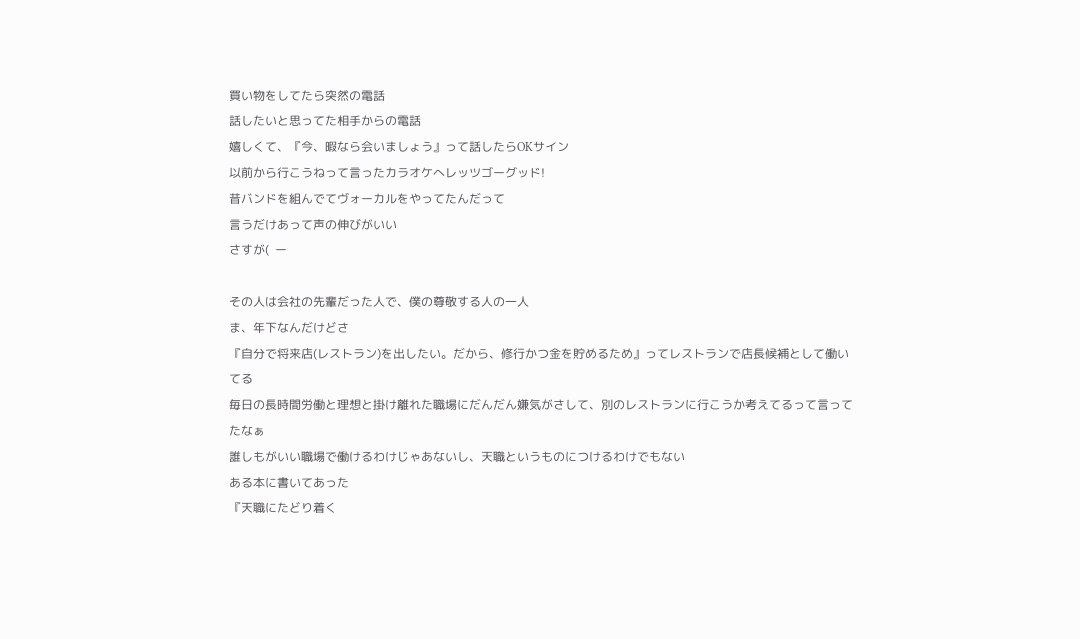買い物をしてたら突然の電話
話したいと思ってた相手からの電話
嬉しくて、『今、暇なら会いましょう』って話したらOKサイン
以前から行こうねって言ったカラオケへレッツゴーグッド!
昔バンドを組んでてヴォーカルをやってたんだって
言うだけあって声の伸びがいい
さすが(  ー

その人は会社の先輩だった人で、僕の尊敬する人の一人
ま、年下なんだけどさ
『自分で将来店(レストラン)を出したい。だから、修行かつ金を貯めるため』ってレストランで店長候補として働いてる
毎日の長時間労働と理想と掛け離れた職場にだんだん嫌気がさして、別のレストランに行こうか考えてるって言ってたなぁ
誰しもがいい職場で働けるわけじゃあないし、天職というものにつけるわけでもない
ある本に書いてあった
『天職にたどり着く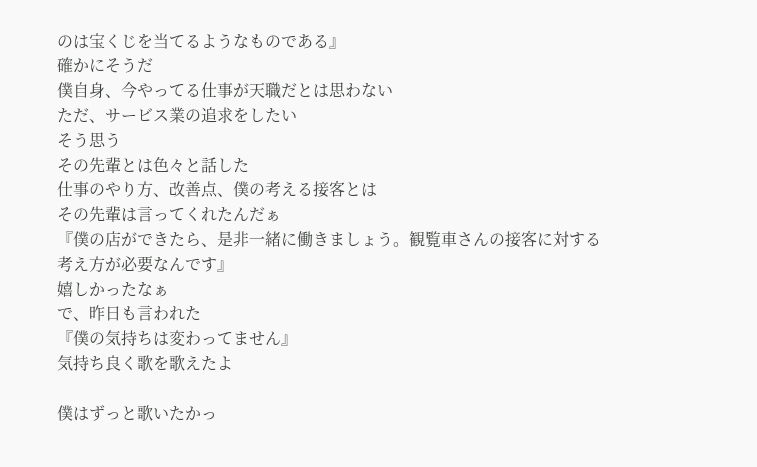のは宝くじを当てるようなものである』
確かにそうだ
僕自身、今やってる仕事が天職だとは思わない
ただ、サービス業の追求をしたい
そう思う
その先輩とは色々と話した
仕事のやり方、改善点、僕の考える接客とは
その先輩は言ってくれたんだぁ
『僕の店ができたら、是非一緒に働きましょう。観覧車さんの接客に対する考え方が必要なんです』
嬉しかったなぁ
で、昨日も言われた
『僕の気持ちは変わってません』
気持ち良く歌を歌えたよ

僕はずっと歌いたかっ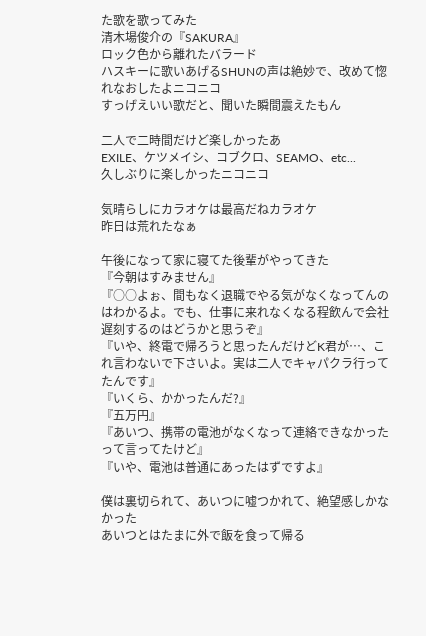た歌を歌ってみた
清木場俊介の『SAKURA』
ロック色から離れたバラード
ハスキーに歌いあげるSHUNの声は絶妙で、改めて惚れなおしたよニコニコ
すっげえいい歌だと、聞いた瞬間震えたもん

二人で二時間だけど楽しかったあ
EXILE、ケツメイシ、コブクロ、SEAMO、etc...
久しぶりに楽しかったニコニコ

気晴らしにカラオケは最高だねカラオケ
昨日は荒れたなぁ

午後になって家に寝てた後輩がやってきた
『今朝はすみません』
『○○よぉ、間もなく退職でやる気がなくなってんのはわかるよ。でも、仕事に来れなくなる程飲んで会社遅刻するのはどうかと思うぞ』
『いや、終電で帰ろうと思ったんだけどK君が…、これ言わないで下さいよ。実は二人でキャパクラ行ってたんです』
『いくら、かかったんだ?』
『五万円』
『あいつ、携帯の電池がなくなって連絡できなかったって言ってたけど』
『いや、電池は普通にあったはずですよ』

僕は裏切られて、あいつに嘘つかれて、絶望感しかなかった
あいつとはたまに外で飯を食って帰る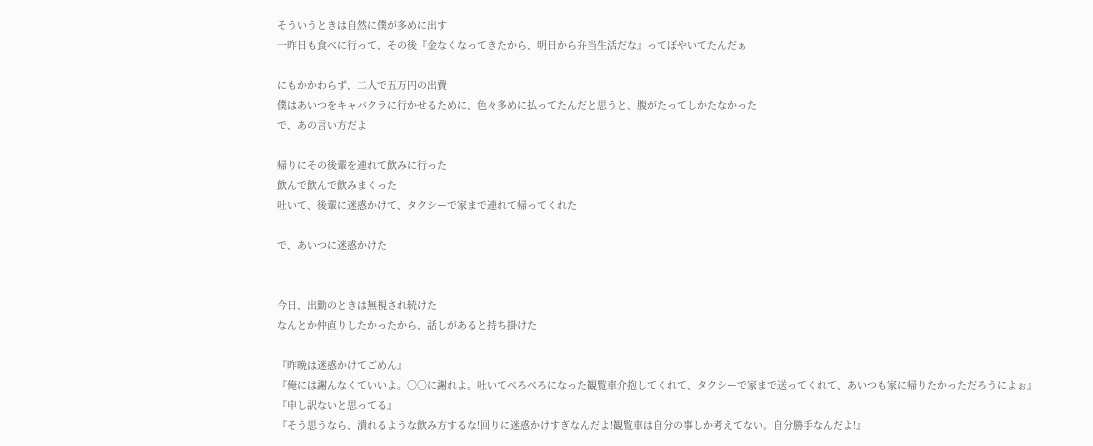そういうときは自然に僕が多めに出す
一昨日も食べに行って、その後『金なくなってきたから、明日から弁当生活だな』ってぼやいてたんだぁ

にもかかわらず、二人で五万円の出費
僕はあいつをキャバクラに行かせるために、色々多めに払ってたんだと思うと、腹がたってしかたなかった
で、あの言い方だよ

帰りにその後輩を連れて飲みに行った
飲んで飲んで飲みまくった
吐いて、後輩に迷惑かけて、タクシーで家まで連れて帰ってくれた

で、あいつに迷惑かけた


今日、出勤のときは無視され続けた
なんとか仲直りしたかったから、話しがあると持ち掛けた

『昨晩は迷惑かけてごめん』
『俺には謝んなくていいよ。○○に謝れよ。吐いてべろべろになった観覧車介抱してくれて、タクシーで家まで送ってくれて、あいつも家に帰りたかっただろうによぉ』
『申し訳ないと思ってる』
『そう思うなら、潰れるような飲み方するな!回りに迷惑かけすぎなんだよ!観覧車は自分の事しか考えてない。自分勝手なんだよ!』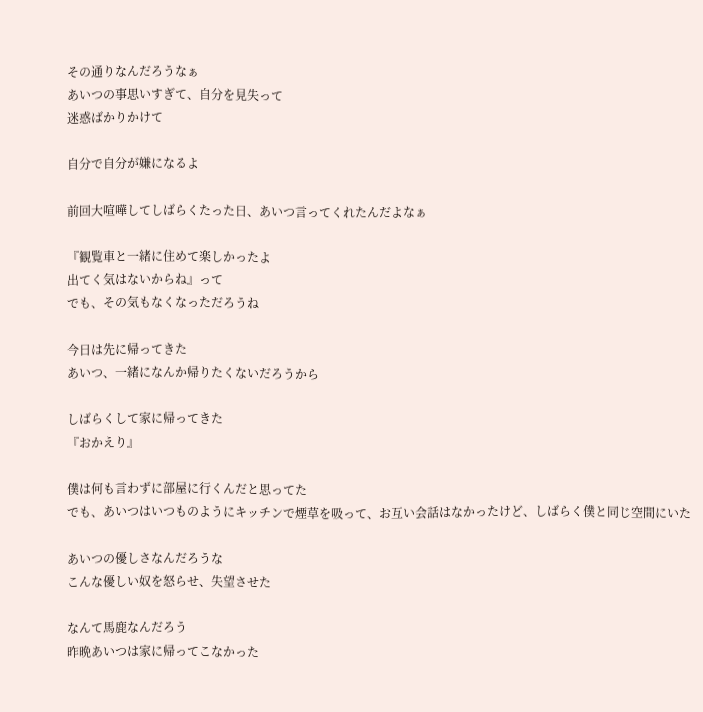その通りなんだろうなぁ
あいつの事思いすぎて、自分を見失って
迷惑ばかりかけて

自分で自分が嫌になるよ

前回大喧嘩してしばらくたった日、あいつ言ってくれたんだよなぁ

『観覧車と一緒に住めて楽しかったよ
出てく気はないからね』って
でも、その気もなくなっただろうね

今日は先に帰ってきた
あいつ、一緒になんか帰りたくないだろうから

しばらくして家に帰ってきた
『おかえり』

僕は何も言わずに部屋に行くんだと思ってた
でも、あいつはいつものようにキッチンで煙草を吸って、お互い会話はなかったけど、しばらく僕と同じ空間にいた

あいつの優しさなんだろうな
こんな優しい奴を怒らせ、失望させた

なんて馬鹿なんだろう
昨晩あいつは家に帰ってこなかった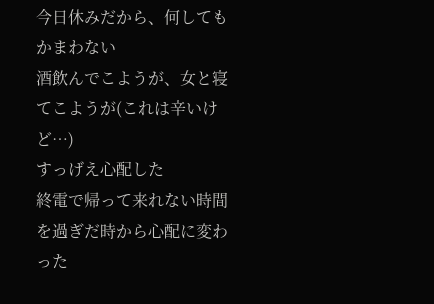今日休みだから、何してもかまわない
酒飲んでこようが、女と寝てこようが(これは辛いけど…)
すっげえ心配した
終電で帰って来れない時間を過ぎだ時から心配に変わった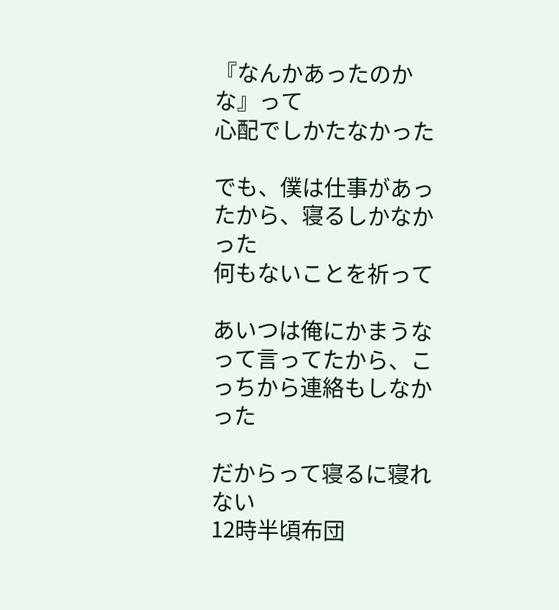『なんかあったのかな』って
心配でしかたなかった

でも、僕は仕事があったから、寝るしかなかった
何もないことを祈って

あいつは俺にかまうなって言ってたから、こっちから連絡もしなかった

だからって寝るに寝れない
12時半頃布団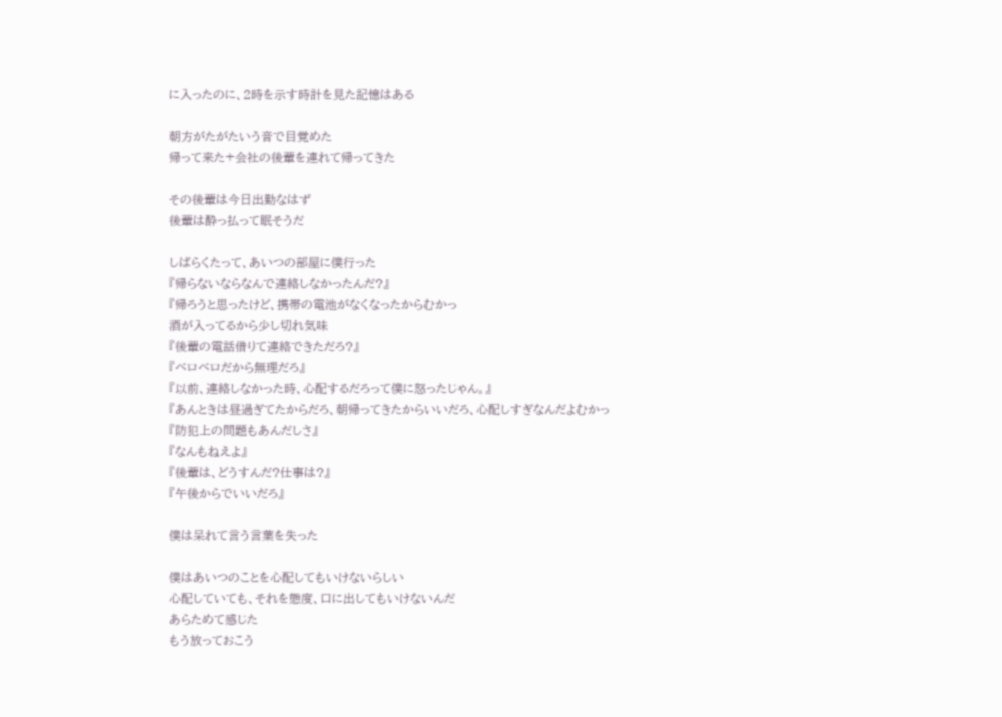に入ったのに、2時を示す時計を見た記憶はある

朝方がたがたいう音で目覚めた
帰って来た+会社の後輩を連れて帰ってきた

その後輩は今日出勤なはず
後輩は酔っ払って眠そうだ

しばらくたって、あいつの部屋に僕行った
『帰らないならなんで連絡しなかったんだ?』
『帰ろうと思ったけど、携帯の電池がなくなったからむかっ
酒が入ってるから少し切れ気味
『後輩の電話借りて連絡できただろ?』
『ベロベロだから無理だろ』
『以前、連絡しなかった時、心配するだろって僕に怒ったじゃん。』
『あんときは昼過ぎてたからだろ、朝帰ってきたからいいだろ、心配しすぎなんだよむかっ
『防犯上の問題もあんだしさ』
『なんもねえよ』
『後輩は、どうすんだ?仕事は?』
『午後からでいいだろ』

僕は呆れて言う言葉を失った

僕はあいつのことを心配してもいけないらしい
心配していても、それを態度、口に出してもいけないんだ
あらためて感じた
もう放っておこう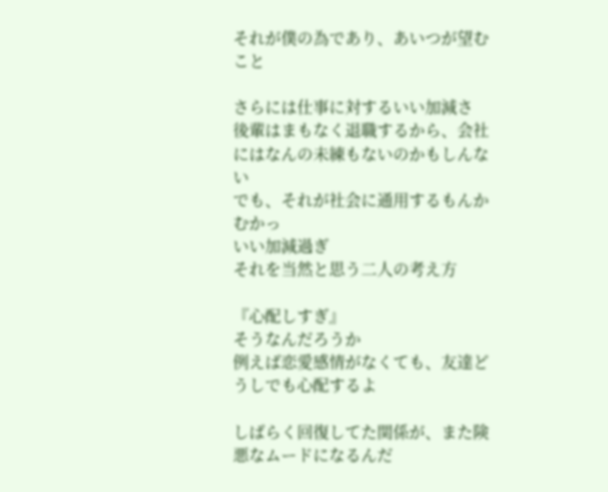それが僕の為であり、あいつが望むこと

さらには仕事に対するいい加減さ
後輩はまもなく退職するから、会社にはなんの未練もないのかもしんない
でも、それが社会に通用するもんかむかっ
いい加減過ぎ
それを当然と思う二人の考え方

『心配しすぎ』
そうなんだろうか
例えば恋愛感情がなくても、友達どうしでも心配するよ

しばらく回復してた関係が、また険悪なムードになるんだ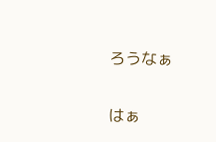ろうなぁ

はぁ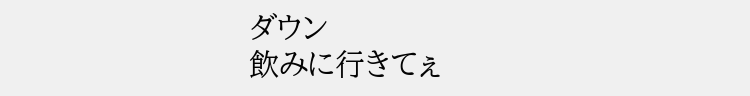ダウン
飲みに行きてぇ